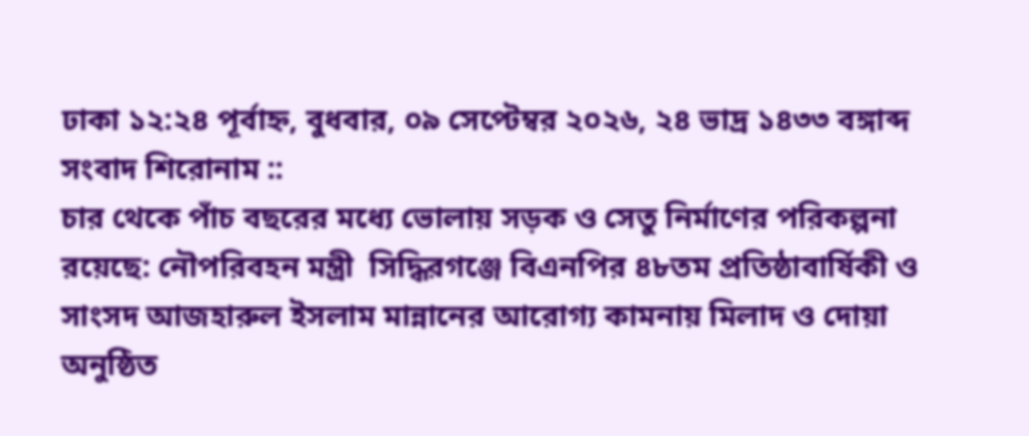ঢাকা ১২:২৪ পূর্বাহ্ন, বুধবার, ০৯ সেপ্টেম্বর ২০২৬, ২৪ ভাদ্র ১৪৩৩ বঙ্গাব্দ
সংবাদ শিরোনাম ::
চার থেকে পাঁচ বছরের মধ্যে ভোলায় সড়ক ও সেতু নির্মাণের পরিকল্পনা রয়েছে: নৌপরিবহন মন্ত্রী  সিদ্ধিরগঞ্জে বিএনপির ৪৮তম প্রতিষ্ঠাবার্ষিকী ও সাংসদ আজহারুল ইসলাম মান্নানের আরোগ্য কামনায় মিলাদ ও দোয়া অনুষ্ঠিত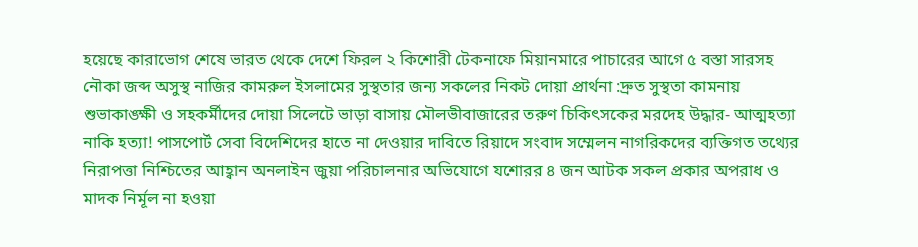হয়েছে কারাভোগ শেষে ভারত থেকে দেশে ফিরল ২ কিশোরী টেকনাফে মিয়ানমারে পাচারের আগে ৫ বস্তা সারসহ নৌকা জব্দ অসুস্থ নাজির কামরুল ইসলামের সুস্থতার জন্য সকলের নিকট দোয়া প্রার্থনা :দ্রুত সুস্থতা কামনায় শুভাকাঙ্ক্ষী ও সহকর্মীদের দোয়া সিলেটে ভাড়া বাসায় মৌলভীবাজারের তরুণ চিকিৎসকের মরদেহ উদ্ধার- আত্মহত্যা নাকি হত্যা! পাসপোর্ট সেবা বিদেশিদের হাতে না দেওয়ার দাবিতে রিয়াদে সংবাদ সম্মেলন নাগরিকদের ব্যক্তিগত তথ্যের নিরাপত্তা নিশ্চিতের আহ্বান অনলাইন জুয়া পরিচালনার অভিযোগে যশোরর ৪ জন আটক সকল প্রকার অপরাধ ও মাদক নির্মূল না হওয়া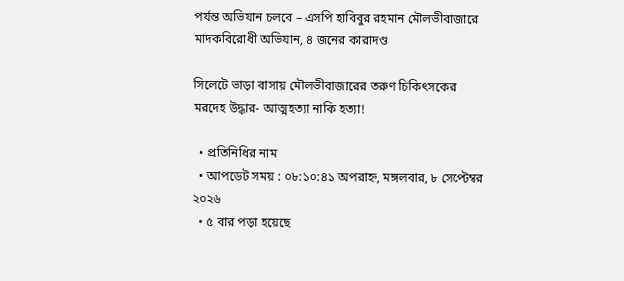পর্যন্ত অভিযান চলবে – এসপি হাবিবুর রহমান মৌলভীবাজারে মাদকবিরোধী অভিযান, ৪ জনের কারাদণ্ড

সিলেটে ভাড়া বাসায় মৌলভীবাজারের তরুণ চিকিৎসকের মরদেহ উদ্ধার- আত্মহত্যা নাকি হত্যা!

  • প্রতিনিধির নাম
  • আপডেট সময় : ০৮:১০:৪১ অপরাহ্ন, মঙ্গলবার, ৮ সেপ্টেম্বর ২০২৬
  • ৫ বার পড়া হয়েছে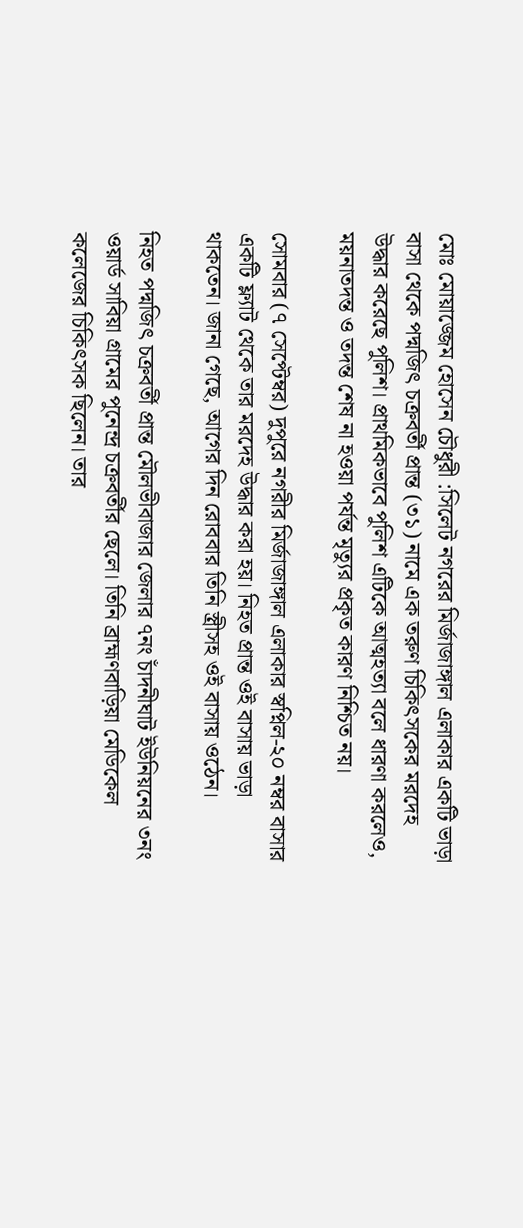মোঃ মোয়াজ্জেম হোসেন চৌধুরী :সিলেট নগরের মির্জাজাঙ্গাল এলাকার একটি ভাড়া বাসা থেকে পদ্মজিৎ চক্রবর্তী প্রান্ত (৩১) নামে এক তরুণ চিকিৎসকের মরদেহ উদ্ধার করেছে পুলিশ। প্রাথমিকভাবে পুলিশ এটিকে আত্মহত্যা বলে ধারণা করলেও, ময়নাতদন্ত ও তদন্ত শেষ না হওয়া পর্যন্ত মৃত্যুর প্রকৃত কারণ নিশ্চিত নয়।

সোমবার (৭ সেপ্টেম্বর) দুপুরে নগরীর মির্জাজাঙ্গাল এলাকার স্বপ্নিল-২০ নম্বর বাসার একটি ফ্ল্যাট থেকে তার মরদেহ উদ্ধার করা হয়। নিহত প্রান্ত ওই বাসায় ভাড়া থাকতেন। জানা গেছে, আগের দিন রোববার তিনি স্ত্রীসহ ওই বাসায় ওঠেন।

নিহত পদ্মজিৎ চক্রবর্তী প্রান্ত মৌলভীবাজার জেলার ৭নং চাঁদনীঘাট ইউনিয়নের ৩নং ওয়ার্ড সাবিয়া গ্রামের পুনেন্দ্র চক্রবর্তীর ছেলে। তিনি ব্রাহ্মণবাড়িয়া মেডিকেল কলেজের চিকিৎসক ছিলেন। তার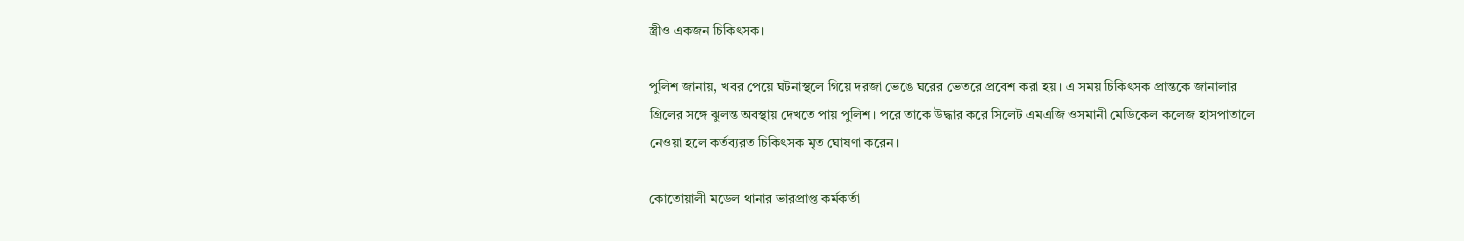স্ত্রীও একজন চিকিৎসক।

পুলিশ জানায়, খবর পেয়ে ঘটনাস্থলে গিয়ে দরজা ভেঙে ঘরের ভেতরে প্রবেশ করা হয়। এ সময় চিকিৎসক প্রান্তকে জানালার গ্রিলের সঙ্গে ঝুলন্ত অবস্থায় দেখতে পায় পুলিশ। পরে তাকে উদ্ধার করে সিলেট এমএজি ওসমানী মেডিকেল কলেজ হাসপাতালে নেওয়া হলে কর্তব্যরত চিকিৎসক মৃত ঘোষণা করেন।

কোতোয়ালী মডেল থানার ভারপ্রাপ্ত কর্মকর্তা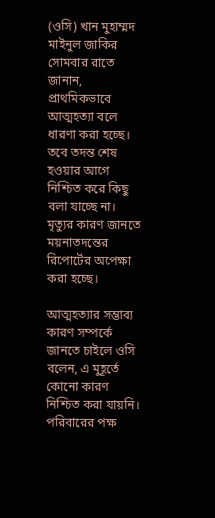(ওসি) খান মুহাম্মদ মাইনুল জাকির সোমবার রাতে জানান, প্রাথমিকভাবে আত্মহত্যা বলে ধারণা করা হচ্ছে। তবে তদন্ত শেষ হওয়ার আগে নিশ্চিত করে কিছু বলা যাচ্ছে না। মৃত্যুর কারণ জানতে ময়নাতদন্তের রিপোর্টের অপেক্ষা করা হচ্ছে।

আত্মহত্যার সম্ভাব্য কারণ সম্পর্কে জানতে চাইলে ওসি বলেন, এ মুহূর্তে কোনো কারণ নিশ্চিত করা যায়নি। পরিবারের পক্ষ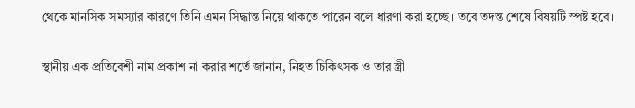থেকে মানসিক সমস্যার কারণে তিনি এমন সিদ্ধান্ত নিয়ে থাকতে পারেন বলে ধারণা করা হচ্ছে। তবে তদন্ত শেষে বিষয়টি স্পষ্ট হবে।

স্থানীয় এক প্রতিবেশী নাম প্রকাশ না করার শর্তে জানান, নিহত চিকিৎসক ও তার স্ত্রী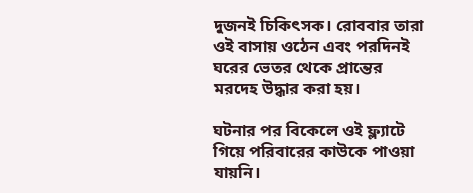দুজনই চিকিৎসক। রোববার তারা ওই বাসায় ওঠেন এবং পরদিনই ঘরের ভেতর থেকে প্রান্তের মরদেহ উদ্ধার করা হয়।

ঘটনার পর বিকেলে ওই ফ্ল্যাটে গিয়ে পরিবারের কাউকে পাওয়া যায়নি।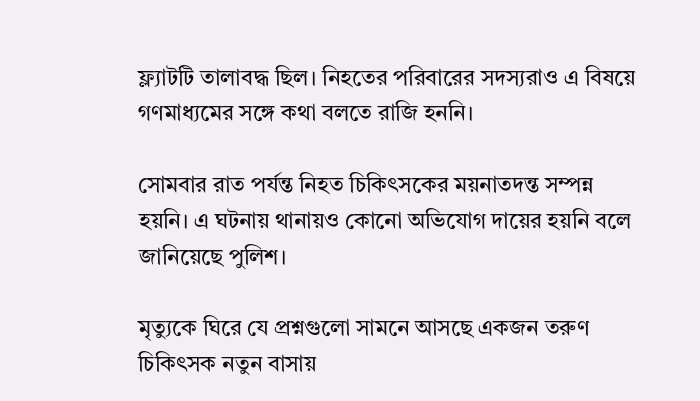ফ্ল্যাটটি তালাবদ্ধ ছিল। নিহতের পরিবারের সদস্যরাও এ বিষয়ে গণমাধ্যমের সঙ্গে কথা বলতে রাজি হননি।

সোমবার রাত পর্যন্ত নিহত চিকিৎসকের ময়নাতদন্ত সম্পন্ন হয়নি। এ ঘটনায় থানায়ও কোনো অভিযোগ দায়ের হয়নি বলে জানিয়েছে পুলিশ।

মৃত্যুকে ঘিরে যে প্রশ্নগুলো সামনে আসছে একজন তরুণ চিকিৎসক নতুন বাসায়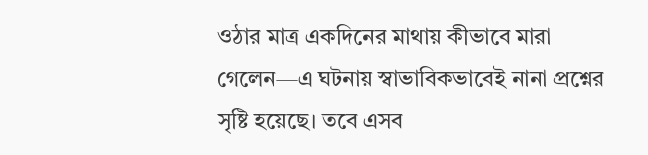ওঠার মাত্র একদিনের মাথায় কীভাবে মারা গেলেন—এ ঘটনায় স্বাভাবিকভাবেই নানা প্রশ্নের সৃষ্টি হয়েছে। তবে এসব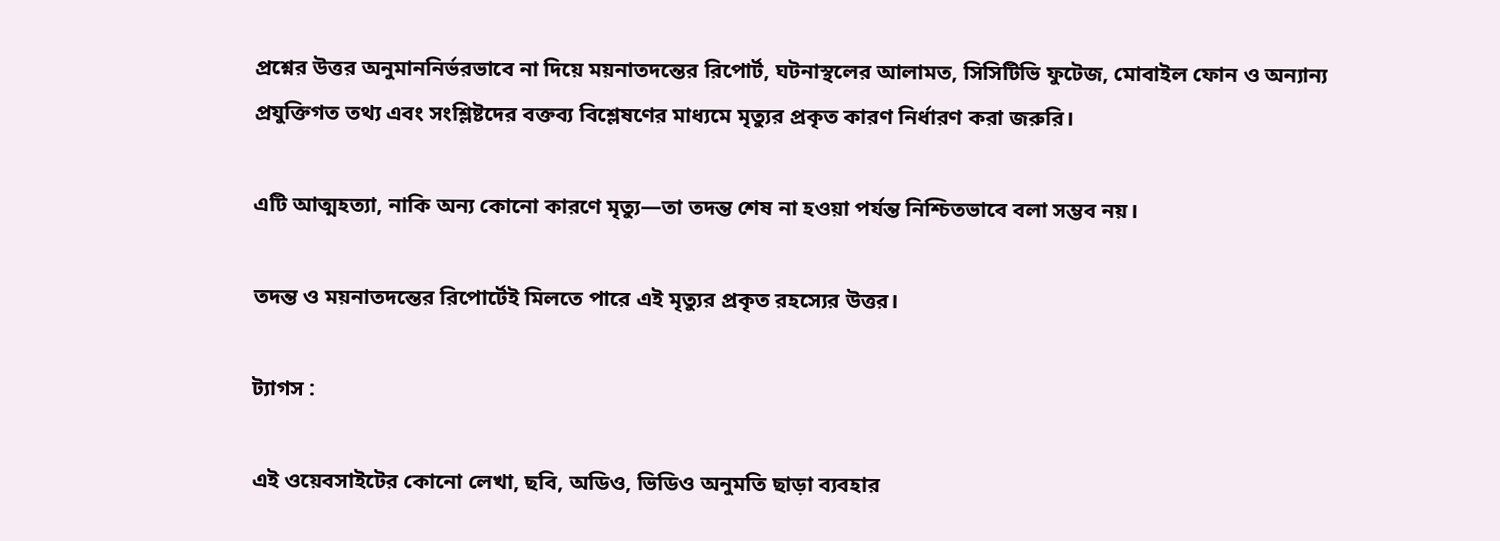প্রশ্নের উত্তর অনুমাননির্ভরভাবে না দিয়ে ময়নাতদন্তের রিপোর্ট, ঘটনাস্থলের আলামত, সিসিটিভি ফুটেজ, মোবাইল ফোন ও অন্যান্য প্রযুক্তিগত তথ্য এবং সংশ্লিষ্টদের বক্তব্য বিশ্লেষণের মাধ্যমে মৃত্যুর প্রকৃত কারণ নির্ধারণ করা জরুরি।

এটি আত্মহত্যা, নাকি অন্য কোনো কারণে মৃত্যু—তা তদন্ত শেষ না হওয়া পর্যন্ত নিশ্চিতভাবে বলা সম্ভব নয়।

তদন্ত ও ময়নাতদন্তের রিপোর্টেই মিলতে পারে এই মৃত্যুর প্রকৃত রহস্যের উত্তর।

ট্যাগস :

এই ওয়েবসাইটের কোনো লেখা, ছবি, অডিও, ভিডিও অনুমতি ছাড়া ব্যবহার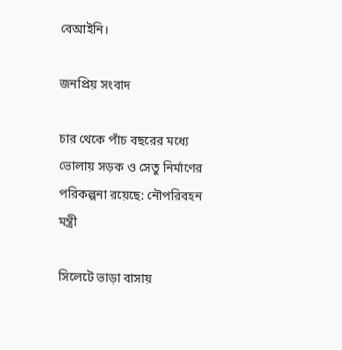বেআইনি।

জনপ্রিয় সংবাদ

চার থেকে পাঁচ বছরের মধ্যে ভোলায় সড়ক ও সেতু নির্মাণের পরিকল্পনা রয়েছে: নৌপরিবহন মন্ত্রী

সিলেটে ভাড়া বাসায়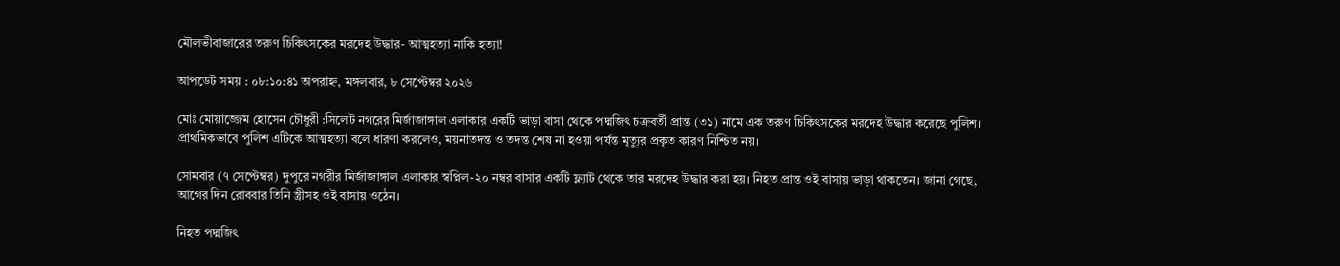মৌলভীবাজারের তরুণ চিকিৎসকের মরদেহ উদ্ধার- আত্মহত্যা নাকি হত্যা!

আপডেট সময় : ০৮:১০:৪১ অপরাহ্ন, মঙ্গলবার, ৮ সেপ্টেম্বর ২০২৬

মোঃ মোয়াজ্জেম হোসেন চৌধুরী :সিলেট নগরের মির্জাজাঙ্গাল এলাকার একটি ভাড়া বাসা থেকে পদ্মজিৎ চক্রবর্তী প্রান্ত (৩১) নামে এক তরুণ চিকিৎসকের মরদেহ উদ্ধার করেছে পুলিশ। প্রাথমিকভাবে পুলিশ এটিকে আত্মহত্যা বলে ধারণা করলেও, ময়নাতদন্ত ও তদন্ত শেষ না হওয়া পর্যন্ত মৃত্যুর প্রকৃত কারণ নিশ্চিত নয়।

সোমবার (৭ সেপ্টেম্বর) দুপুরে নগরীর মির্জাজাঙ্গাল এলাকার স্বপ্নিল-২০ নম্বর বাসার একটি ফ্ল্যাট থেকে তার মরদেহ উদ্ধার করা হয়। নিহত প্রান্ত ওই বাসায় ভাড়া থাকতেন। জানা গেছে, আগের দিন রোববার তিনি স্ত্রীসহ ওই বাসায় ওঠেন।

নিহত পদ্মজিৎ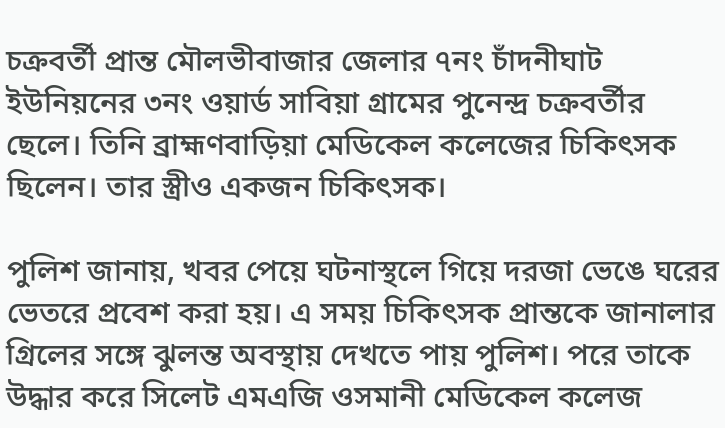চক্রবর্তী প্রান্ত মৌলভীবাজার জেলার ৭নং চাঁদনীঘাট ইউনিয়নের ৩নং ওয়ার্ড সাবিয়া গ্রামের পুনেন্দ্র চক্রবর্তীর ছেলে। তিনি ব্রাহ্মণবাড়িয়া মেডিকেল কলেজের চিকিৎসক ছিলেন। তার স্ত্রীও একজন চিকিৎসক।

পুলিশ জানায়, খবর পেয়ে ঘটনাস্থলে গিয়ে দরজা ভেঙে ঘরের ভেতরে প্রবেশ করা হয়। এ সময় চিকিৎসক প্রান্তকে জানালার গ্রিলের সঙ্গে ঝুলন্ত অবস্থায় দেখতে পায় পুলিশ। পরে তাকে উদ্ধার করে সিলেট এমএজি ওসমানী মেডিকেল কলেজ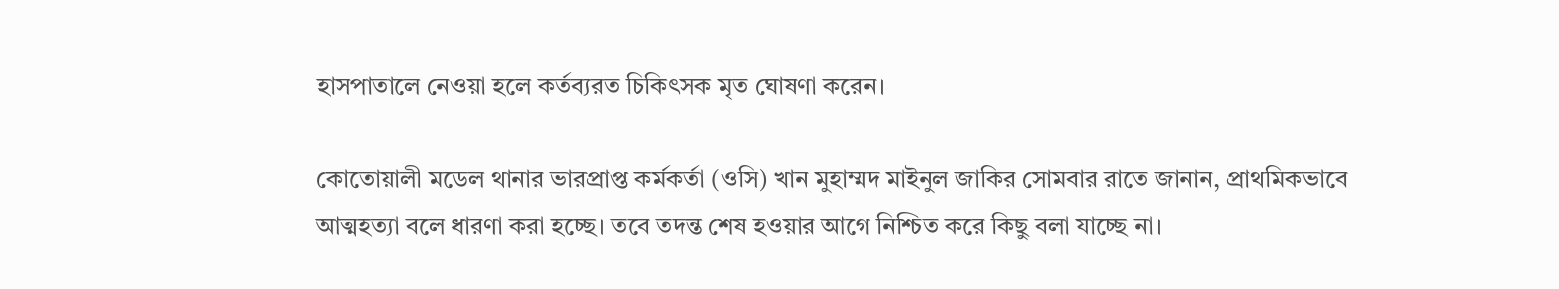হাসপাতালে নেওয়া হলে কর্তব্যরত চিকিৎসক মৃত ঘোষণা করেন।

কোতোয়ালী মডেল থানার ভারপ্রাপ্ত কর্মকর্তা (ওসি) খান মুহাম্মদ মাইনুল জাকির সোমবার রাতে জানান, প্রাথমিকভাবে আত্মহত্যা বলে ধারণা করা হচ্ছে। তবে তদন্ত শেষ হওয়ার আগে নিশ্চিত করে কিছু বলা যাচ্ছে না।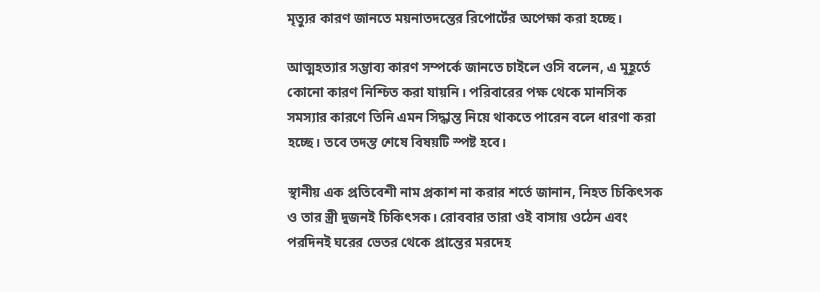মৃত্যুর কারণ জানতে ময়নাতদন্তের রিপোর্টের অপেক্ষা করা হচ্ছে।

আত্মহত্যার সম্ভাব্য কারণ সম্পর্কে জানতে চাইলে ওসি বলেন, এ মুহূর্তে কোনো কারণ নিশ্চিত করা যায়নি। পরিবারের পক্ষ থেকে মানসিক সমস্যার কারণে তিনি এমন সিদ্ধান্ত নিয়ে থাকতে পারেন বলে ধারণা করা হচ্ছে। তবে তদন্ত শেষে বিষয়টি স্পষ্ট হবে।

স্থানীয় এক প্রতিবেশী নাম প্রকাশ না করার শর্তে জানান, নিহত চিকিৎসক ও তার স্ত্রী দুজনই চিকিৎসক। রোববার তারা ওই বাসায় ওঠেন এবং পরদিনই ঘরের ভেতর থেকে প্রান্তের মরদেহ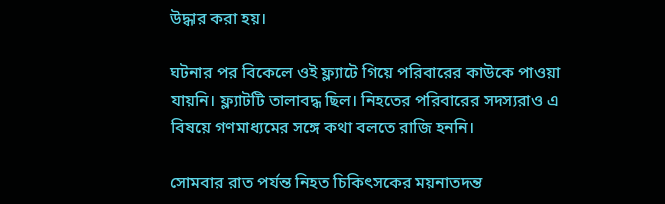উদ্ধার করা হয়।

ঘটনার পর বিকেলে ওই ফ্ল্যাটে গিয়ে পরিবারের কাউকে পাওয়া যায়নি। ফ্ল্যাটটি তালাবদ্ধ ছিল। নিহতের পরিবারের সদস্যরাও এ বিষয়ে গণমাধ্যমের সঙ্গে কথা বলতে রাজি হননি।

সোমবার রাত পর্যন্ত নিহত চিকিৎসকের ময়নাতদন্ত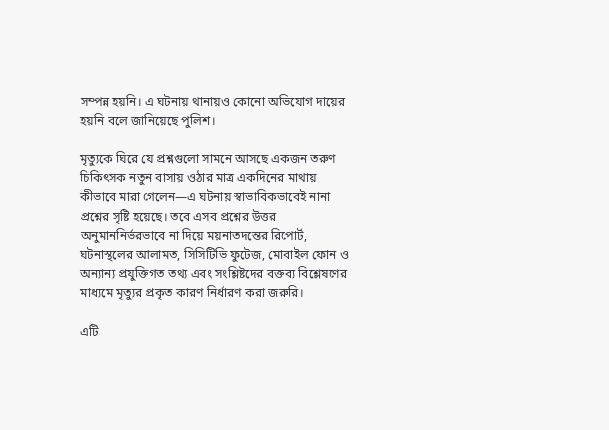সম্পন্ন হয়নি। এ ঘটনায় থানায়ও কোনো অভিযোগ দায়ের হয়নি বলে জানিয়েছে পুলিশ।

মৃত্যুকে ঘিরে যে প্রশ্নগুলো সামনে আসছে একজন তরুণ চিকিৎসক নতুন বাসায় ওঠার মাত্র একদিনের মাথায় কীভাবে মারা গেলেন—এ ঘটনায় স্বাভাবিকভাবেই নানা প্রশ্নের সৃষ্টি হয়েছে। তবে এসব প্রশ্নের উত্তর অনুমাননির্ভরভাবে না দিয়ে ময়নাতদন্তের রিপোর্ট, ঘটনাস্থলের আলামত, সিসিটিভি ফুটেজ, মোবাইল ফোন ও অন্যান্য প্রযুক্তিগত তথ্য এবং সংশ্লিষ্টদের বক্তব্য বিশ্লেষণের মাধ্যমে মৃত্যুর প্রকৃত কারণ নির্ধারণ করা জরুরি।

এটি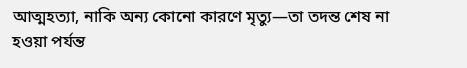আত্মহত্যা, নাকি অন্য কোনো কারণে মৃত্যু—তা তদন্ত শেষ না হওয়া পর্যন্ত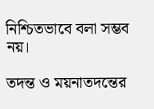নিশ্চিতভাবে বলা সম্ভব নয়।

তদন্ত ও ময়নাতদন্তের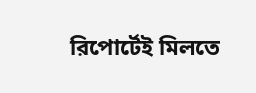রিপোর্টেই মিলতে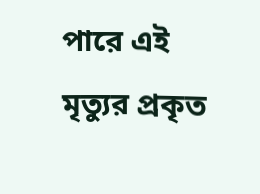পারে এই মৃত্যুর প্রকৃত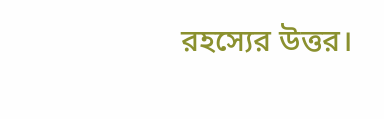রহস্যের উত্তর।